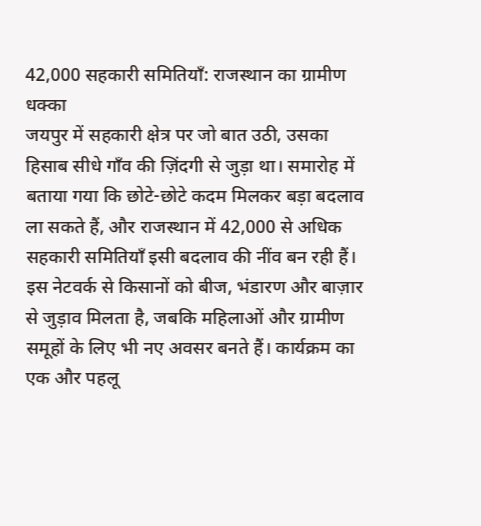42,000 सहकारी समितियाँ: राजस्थान का ग्रामीण धक्का
जयपुर में सहकारी क्षेत्र पर जो बात उठी, उसका हिसाब सीधे गाँव की ज़िंदगी से जुड़ा था। समारोह में बताया गया कि छोटे-छोटे कदम मिलकर बड़ा बदलाव ला सकते हैं, और राजस्थान में 42,000 से अधिक सहकारी समितियाँ इसी बदलाव की नींव बन रही हैं। इस नेटवर्क से किसानों को बीज, भंडारण और बाज़ार से जुड़ाव मिलता है, जबकि महिलाओं और ग्रामीण समूहों के लिए भी नए अवसर बनते हैं। कार्यक्रम का एक और पहलू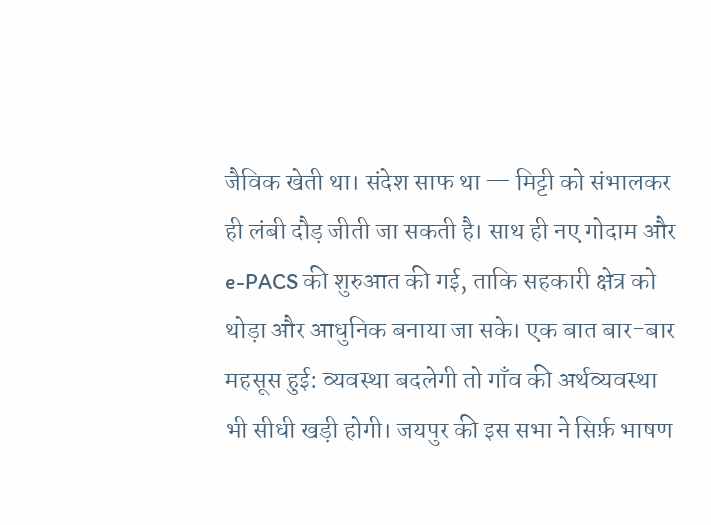जैविक खेती था। संदेश साफ था — मिट्टी को संभालकर ही लंबी दौड़ जीती जा सकती है। साथ ही नए गोदाम और e-PACS की शुरुआत की गई, ताकि सहकारी क्षेत्र को थोड़ा और आधुनिक बनाया जा सके। एक बात बार-बार महसूस हुई: व्यवस्था बदलेगी तो गाँव की अर्थव्यवस्था भी सीधी खड़ी होगी। जयपुर की इस सभा ने सिर्फ़ भाषण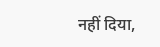नहीं दिया,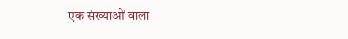एक संख्याओं वाला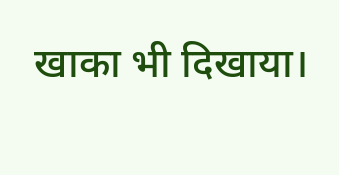खाका भी दिखाया।